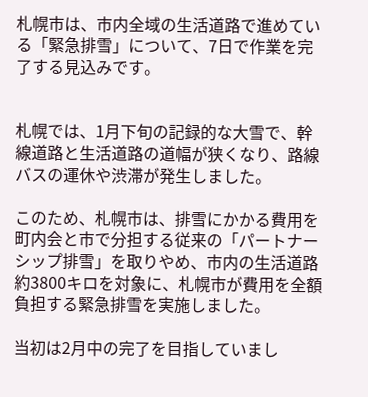札幌市は、市内全域の生活道路で進めている「緊急排雪」について、7日で作業を完了する見込みです。


札幌では、1月下旬の記録的な大雪で、幹線道路と生活道路の道幅が狭くなり、路線バスの運休や渋滞が発生しました。

このため、札幌市は、排雪にかかる費用を町内会と市で分担する従来の「パートナーシップ排雪」を取りやめ、市内の生活道路約3800キロを対象に、札幌市が費用を全額負担する緊急排雪を実施しました。

当初は2月中の完了を目指していまし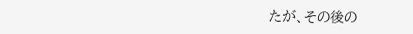たが、その後の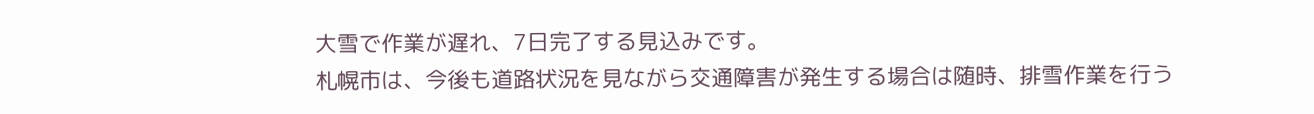大雪で作業が遅れ、7日完了する見込みです。
札幌市は、今後も道路状況を見ながら交通障害が発生する場合は随時、排雪作業を行う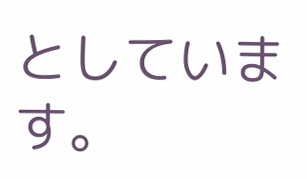としています。